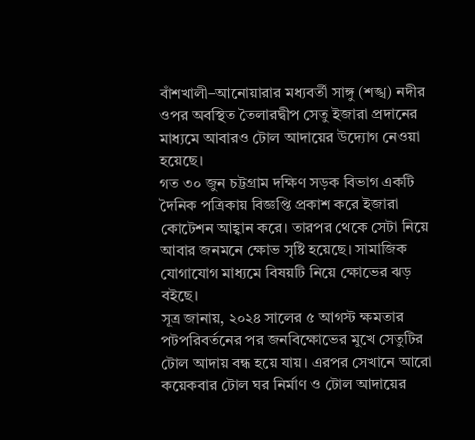বাঁশখালী–আনোয়ারার মধ্যবর্তী সাঙ্গু (শঙ্খ) নদীর ওপর অবস্থিত তৈলারদ্বীপ সেতু ইজারা প্রদানের মাধ্যমে আবারও টোল আদায়ের উদ্যোগ নেওয়া হয়েছে।
গত ৩০ জুন চট্টগ্রাম দক্ষিণ সড়ক বিভাগ একটি দৈনিক পত্রিকায় বিজ্ঞপ্তি প্রকাশ করে ইজারা কোটেশন আহ্বান করে। তারপর থেকে সেটা নিয়ে আবার জনমনে ক্ষোভ সৃষ্টি হয়েছে। সামাজিক যোগাযোগ মাধ্যমে বিষয়টি নিয়ে ক্ষোভের ঝড় বইছে।
সূত্র জানায়, ২০২৪ সালের ৫ আগস্ট ক্ষমতার পটপরিবর্তনের পর জনবিক্ষোভের মুখে সেতুটির টোল আদায় বন্ধ হয়ে যায়। এরপর সেখানে আরো কয়েকবার টোল ঘর নির্মাণ ও টোল আদায়ের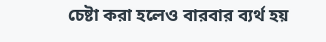চেষ্টা করা হলেও বারবার ব্যর্থ হয়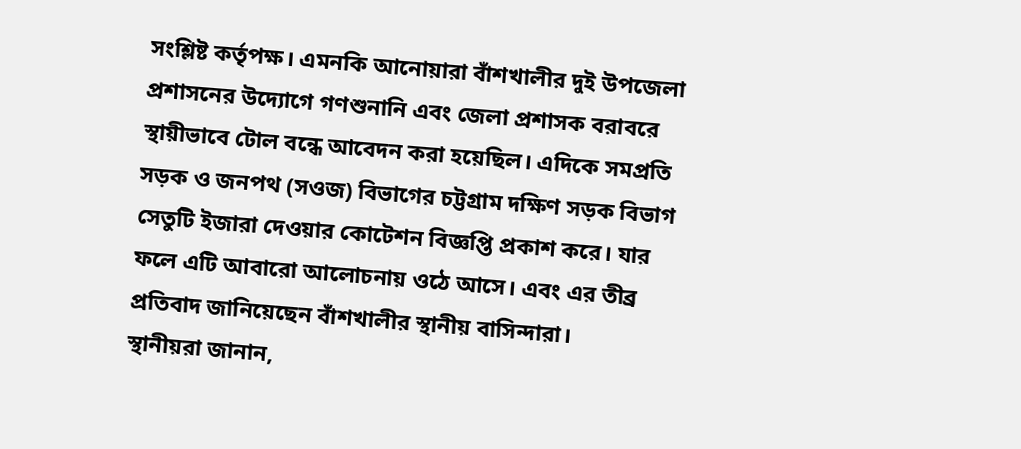সংশ্লিষ্ট কর্তৃপক্ষ। এমনকি আনোয়ারা বাঁশখালীর দুই উপজেলা প্রশাসনের উদ্যোগে গণশুনানি এবং জেলা প্রশাসক বরাবরে স্থায়ীভাবে টোল বন্ধে আবেদন করা হয়েছিল। এদিকে সমপ্রতি সড়ক ও জনপথ (সওজ) বিভাগের চট্টগ্রাম দক্ষিণ সড়ক বিভাগ সেতুটি ইজারা দেওয়ার কোটেশন বিজ্ঞপ্তি প্রকাশ করে। যার ফলে এটি আবারো আলোচনায় ওঠে আসে। এবং এর তীব্র প্রতিবাদ জানিয়েছেন বাঁশখালীর স্থানীয় বাসিন্দারা।
স্থানীয়রা জানান,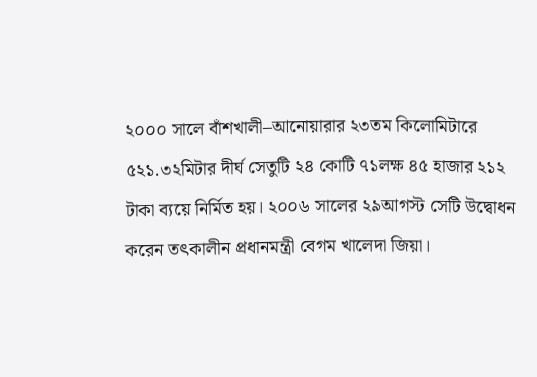২০০০ সালে বাঁশখালী–আনোয়ারার ২৩তম কিলোমিটারে ৫২১.৩২মিটার দীর্ঘ সেতুটি ২৪ কোটি ৭১লক্ষ ৪৫ হাজার ২১২ টাকা ব্যয়ে নির্মিত হয়। ২০০৬ সালের ২৯আগস্ট সেটি উদ্বোধন করেন তৎকালীন প্রধানমন্ত্রী বেগম খালেদা জিয়া।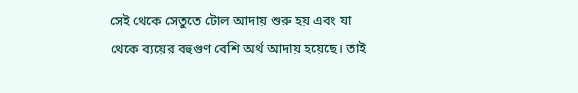সেই থেকে সেতুতে টোল আদায় শুরু হয় এবং যা থেকে ব্যয়ের বহুগুণ বেশি অর্থ আদায় হয়েছে। তাই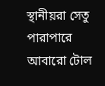স্থানীয়রা সেতু পারাপারে আবারো টোল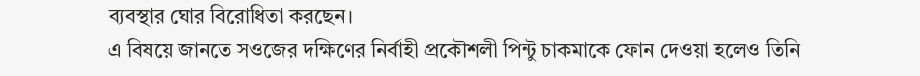ব্যবস্থার ঘোর বিরোধিতা করছেন।
এ বিষয়ে জানতে সওজের দক্ষিণের নির্বাহী প্রকৌশলী পিন্টু চাকমাকে ফোন দেওয়া হলেও তিনি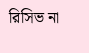রিসিভ না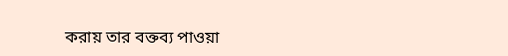করায় তার বক্তব্য পাওয়া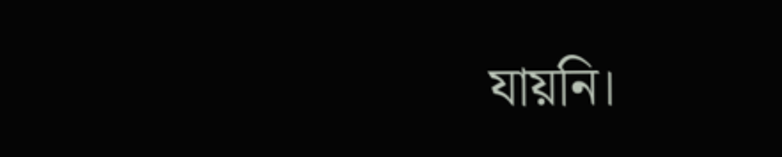যায়নি।